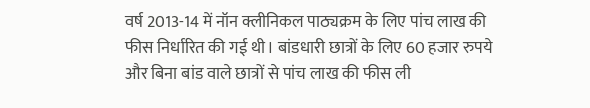वर्ष 2013-14 में नॉन क्लीनिकल पाठ्यक्रम के लिए पांच लाख की फीस निर्धारित की गई थी। बांडधारी छात्रों के लिए 60 हजार रुपये और बिना बांड वाले छात्रों से पांच लाख की फीस ली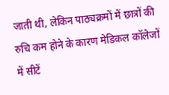जाती थी, लेकिन पाठ्यक्रमों में छात्रों की रुचि कम होने के कारण मेडिकल कॉलेजों में सीटें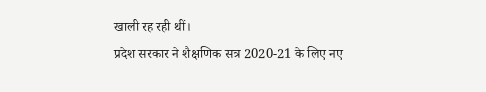खाली रह रही थीं।
प्रदेश सरकार ने शैक्षणिक सत्र 2020-21 के लिए नए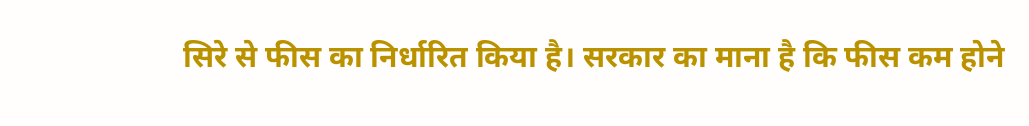सिरे से फीस का निर्धारित किया है। सरकार का माना है कि फीस कम होने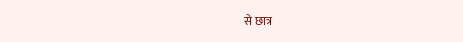से छात्र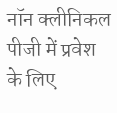नॉन क्लीनिकल पीजी में प्रवेश के लिए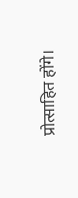प्रोत्साहित होंगे।